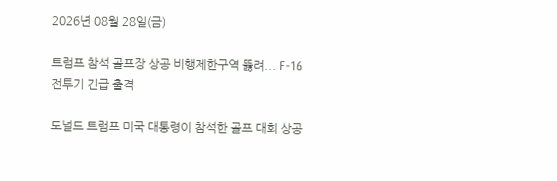2026년 08월 28일(금)

트럼프 참석 골프장 상공 비행제한구역 뚫려... F-16 전투기 긴급 출격

도널드 트럼프 미국 대통령이 참석한 골프 대회 상공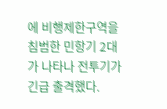에 비행제한구역을 침범한 민항기 2대가 나타나 전투기가 긴급 출격했다.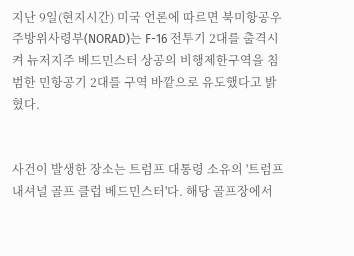지난 9일(현지시간) 미국 언론에 따르면 북미항공우주방위사령부(NORAD)는 F-16 전투기 2대를 출격시켜 뉴저지주 베드민스터 상공의 비행제한구역을 침범한 민항공기 2대를 구역 바깥으로 유도했다고 밝혔다.


사건이 발생한 장소는 트럼프 대통령 소유의 '트럼프 내셔널 골프 클럽 베드민스터'다. 해당 골프장에서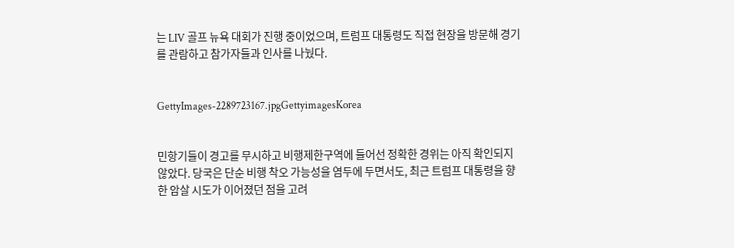는 LIV 골프 뉴욕 대회가 진행 중이었으며, 트럼프 대통령도 직접 현장을 방문해 경기를 관람하고 참가자들과 인사를 나눴다.


GettyImages-2289723167.jpgGettyimagesKorea


민항기들이 경고를 무시하고 비행제한구역에 들어선 정확한 경위는 아직 확인되지 않았다. 당국은 단순 비행 착오 가능성을 염두에 두면서도, 최근 트럼프 대통령을 향한 암살 시도가 이어졌던 점을 고려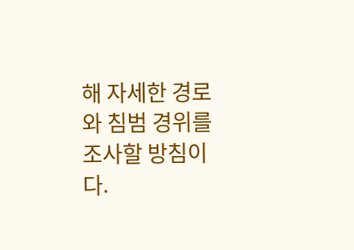해 자세한 경로와 침범 경위를 조사할 방침이다.